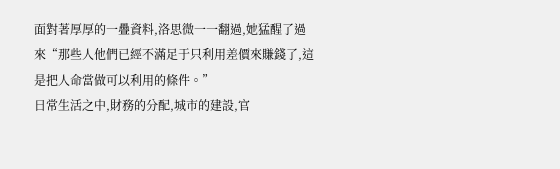面對著厚厚的一疊資料,洛思微一一翻過,她猛醒了過來“那些人他們已經不滿足于只利用差價來賺錢了,這是把人命當做可以利用的條件。”
日常生活之中,財務的分配,城市的建設,官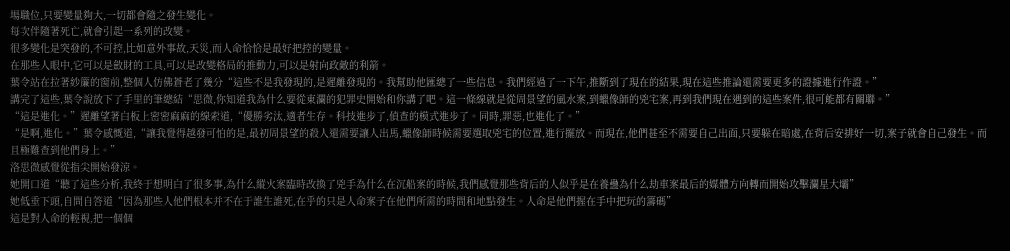場職位,只要變量夠大,一切都會隨之發生變化。
每次伴隨著死亡,就會引起一系列的改變。
很多變化是突發的,不可控,比如意外事故,天災,而人命恰恰是最好把控的變量。
在那些人眼中,它可以是斂財的工具,可以是改變格局的推動力,可以是射向政敵的利箭。
葉令站在拉著紗簾的窗前,整個人仿佛蒼老了幾分“這些不是我發現的,是遲離發現的。我幫助他匯總了一些信息。我們經過了一下午,推斷到了現在的結果,現在這些推論還需要更多的證據進行作證。”
講完了這些,葉令說放下了手里的筆總結“思微,你知道我為什么要從東瀾的犯罪史開始和你講了吧。這一條線就是從周景望的風水案,到蠟像師的兇宅案,再到我們現在遇到的這些案件,很可能都有關聯。”
“這是進化。”遲離望著白板上密密麻麻的線索道,“優勝劣汰,適者生存。科技進步了,偵查的模式進步了。同時,罪惡,也進化了。”
“是啊,進化。”葉令感慨道,“讓我覺得越發可怕的是,最初周景望的殺人還需要讓人出馬,蠟像師時候需要選取兇宅的位置,進行擺放。而現在,他們甚至不需要自己出面,只要躲在暗處,在背后安排好一切,案子就會自己發生。而且極難查到他們身上。”
洛思微感覺從指尖開始發涼。
她開口道“聽了這些分析,我終于想明白了很多事,為什么縱火案臨時改換了兇手為什么在沉船案的時候,我們感覺那些背后的人似乎是在養蠱為什么劫車案最后的媒體方向轉而開始攻擊瀾星大壩”
她低垂下頭,自問自答道“因為那些人他們根本并不在于誰生誰死,在乎的只是人命案子在他們所需的時間和地點發生。人命是他們握在手中把玩的籌碼”
這是對人命的輕視,把一個個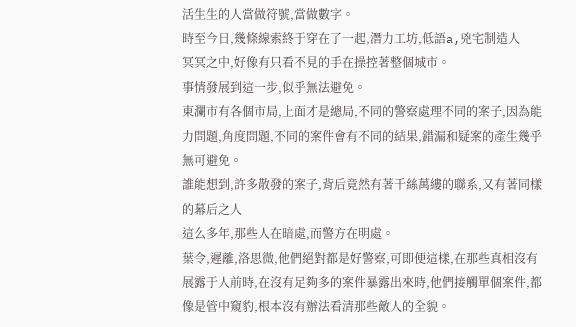活生生的人當做符號,當做數字。
時至今日,幾條線索終于穿在了一起,潛力工坊,低語a,兇宅制造人
冥冥之中,好像有只看不見的手在操控著整個城市。
事情發展到這一步,似乎無法避免。
東瀾市有各個市局,上面才是總局,不同的警察處理不同的案子,因為能力問題,角度問題,不同的案件會有不同的結果,錯漏和疑案的產生幾乎無可避免。
誰能想到,許多散發的案子,背后竟然有著千絲萬縷的聯系,又有著同樣的幕后之人
這么多年,那些人在暗處,而警方在明處。
葉令,遲離,洛思微,他們絕對都是好警察,可即便這樣,在那些真相沒有展露于人前時,在沒有足夠多的案件暴露出來時,他們接觸單個案件,都像是管中窺豹,根本沒有辦法看清那些敵人的全貌。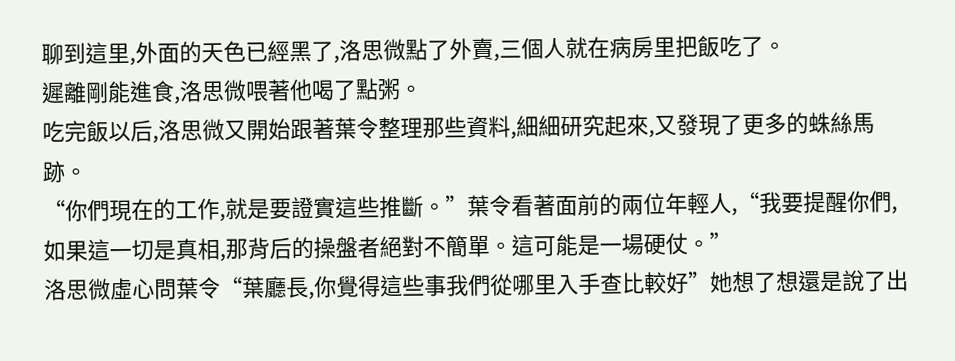聊到這里,外面的天色已經黑了,洛思微點了外賣,三個人就在病房里把飯吃了。
遲離剛能進食,洛思微喂著他喝了點粥。
吃完飯以后,洛思微又開始跟著葉令整理那些資料,細細研究起來,又發現了更多的蛛絲馬跡。
“你們現在的工作,就是要證實這些推斷。”葉令看著面前的兩位年輕人,“我要提醒你們,如果這一切是真相,那背后的操盤者絕對不簡單。這可能是一場硬仗。”
洛思微虛心問葉令“葉廳長,你覺得這些事我們從哪里入手查比較好”她想了想還是說了出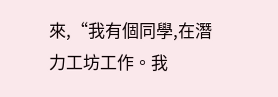來,“我有個同學,在潛力工坊工作。我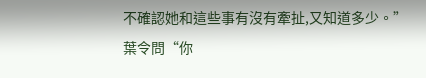不確認她和這些事有沒有牽扯,又知道多少。”
葉令問“你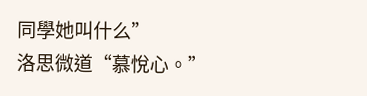同學她叫什么”
洛思微道“慕悅心。”